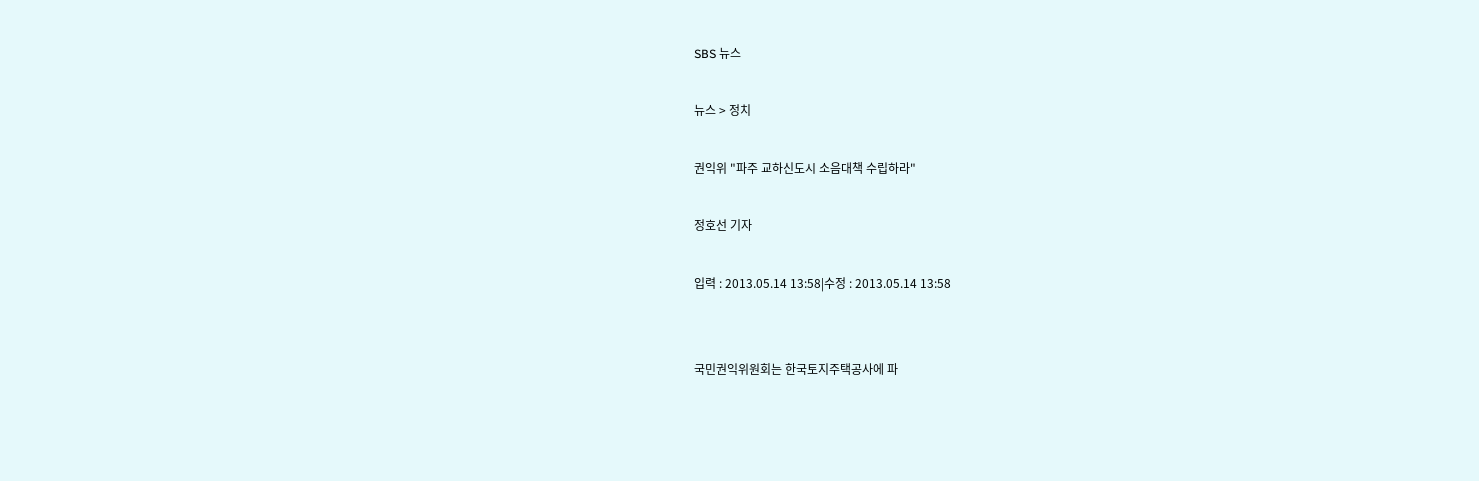SBS 뉴스

뉴스 > 정치

권익위 "파주 교하신도시 소음대책 수립하라"

정호선 기자

입력 : 2013.05.14 13:58|수정 : 2013.05.14 13:58


국민권익위원회는 한국토지주택공사에 파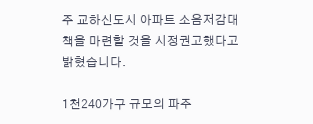주 교하신도시 아파트 소음저감대책을 마련할 것을 시정권고했다고 밝혔습니다.

1천240가구 규모의 파주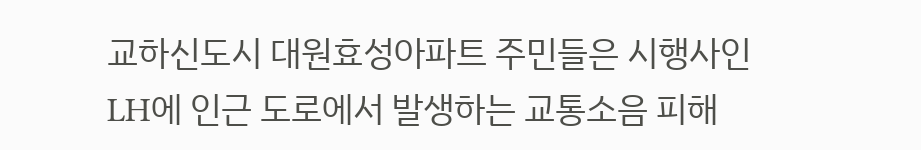교하신도시 대원효성아파트 주민들은 시행사인 LH에 인근 도로에서 발생하는 교통소음 피해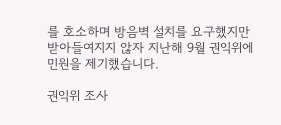를 호소하며 방음벽 설치를 요구했지만 받아들여지지 않자 지난해 9월 권익위에 민원을 제기했습니다.

권익위 조사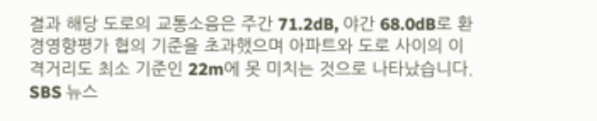결과 해당 도로의 교통소음은 주간 71.2dB, 야간 68.0dB로 환경영향평가 협의 기준을 초과했으며 아파트와 도로 사이의 이격거리도 최소 기준인 22m에 못 미치는 것으로 나타났습니다.
SBS 뉴스